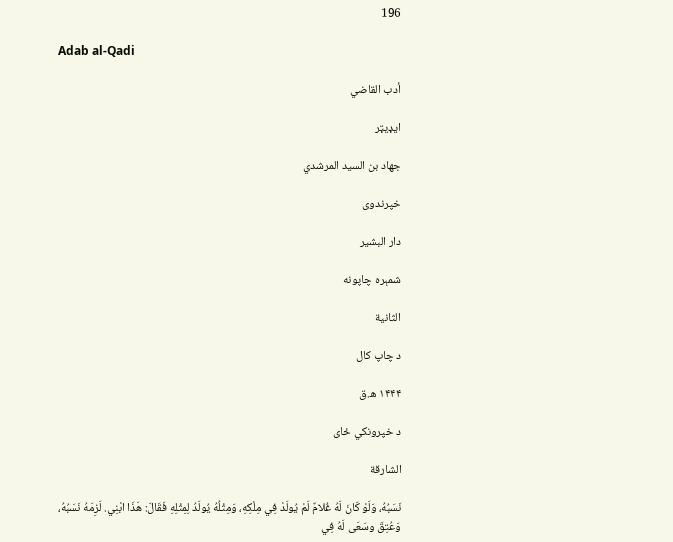196

Adab al-Qadi

أدب القاضي

ایډیټر

جهاد بن السيد المرشدي

خپرندوی

دار البشير

شمېره چاپونه

الثانية

د چاپ کال

۱۴۴۴ ه.ق

د خپرونکي ځای

الشارقة

نَسَبُهُ، وَلَوْ كَانَ لَهُ غُلامٌ لَمْ يُولَدْ فِي مِلْكِهِ، وَمِثْلُهُ يُولَدُ لِمِثْلِهِ فَقَالَ: هَذَا ابْنِي. لَزِمَهُ نَسَبُهُ، وَعُتِقَ وسَعَى لَهُ فِي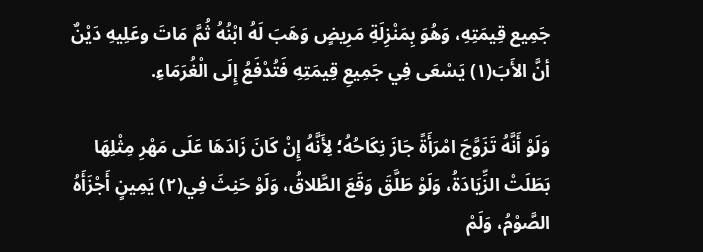جَمِيع قِيمَتِهِ، وَهُوَ بِمَنْزِلَةِ مَرِيضٍ وَهَبَ لَهُ ابْنُهُ ثُمَّ مَاتَ وعَلِيهِ دَيْنٌ أنَّ الأَبَ(١) يَسْعَى فِي جَمِيعِ قِيمَتِهِ فَتُدْفَعُ إِلَى الْغُرَمَاءِ.

وَلَوْ أَنَّهُ تَزَوَّجَ امْرَأَةً جَازَ نِكَاحُهُ؛ لِأَنَّهُ إِنْ كَانَ زَادَهَا عَلَى مَهْرِ مِثْلِهَا بَطَلَتْ الزِّيَادَةُ، وَلَوْ طَلَّقَ وَقَعَ الطَّلاقُ، وَلَوْ حَنِثَ فِي(٢) يَمِينٍ أَجْزَأَهُ الصَّوْمُ، وَلَمْ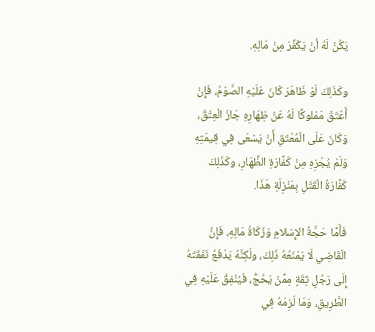يَكُنْ لَهُ أنْ يَكْفِّرَ مِنْ مَالِهِ.

وكَذَلِكَ لَوْ ظَاهَرَ كَانَ عَلَيْهِ الصَّوْمُ، فَإِنْ أَعْتَقَ مَمْلوكًا لَهُ عَنْ ظِهَارِهِ جَازَ الْعِتْقُ، وَكَانَ عَلَى الْمُعْتَقِ أَنْ يَسْعَى فِي قِيمَتِهِ وَلَمْ يُجْزِهِ مِنْ كَفَّارَةِ الظَّهَارِ، وكَذَلِكَ كَفَّارَةُ الْقَتْلِ بِمَنْزِلَةِ هَذَا.

فَأَمَّا حَجَّةُ الإِسْلامِ وَزَكَاةُ مَالِهِ، فَإِنَّ الْقَاضِي لَا يَمْنَعُهُ ذَلِكَ، ولَكِنَّهُ يَدْفَعُ نَفَقَتَهُ إِلَى رَجُلٍ ثِقَةٍ مِمَّنْ يَحُجُّ، فَيُنْفِقُ عَلَيْهِ فِي الطَّرِيقِ، وَمَا لَزِمَهُ فِي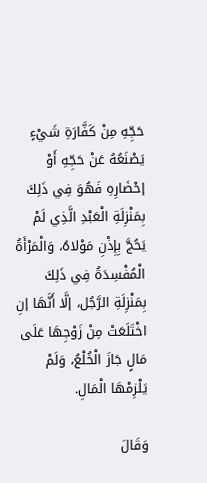حَجِّهِ مِنْ كَفَّارَةِ شَيْءٍ يَصْنَعُهُ عَنْ حَجِّهِ أَوْ إحْضَارِهِ فَهُوَ فِي ذَلِكَ بِمَنْزِلَةِ الْعَبْدِ الَّذِي لَمْ يَحُجَّ بِإِذْنِ مَوْلاهُ، وَالْمَرْأَةُ الْمُفْسِدَةُ فِي ذَلِكَ بِمَنْزِلَةِ الرَّجُل، إلَّا أَنَّهَا إنِ اخْتَلَعَتْ مِنْ زَوْجِهَا عَلَى مَالٍ جَازَ الْخُلْعُ، وَلَمْ يَلْزِمْهَا الْمَالِ.

وَقَالَ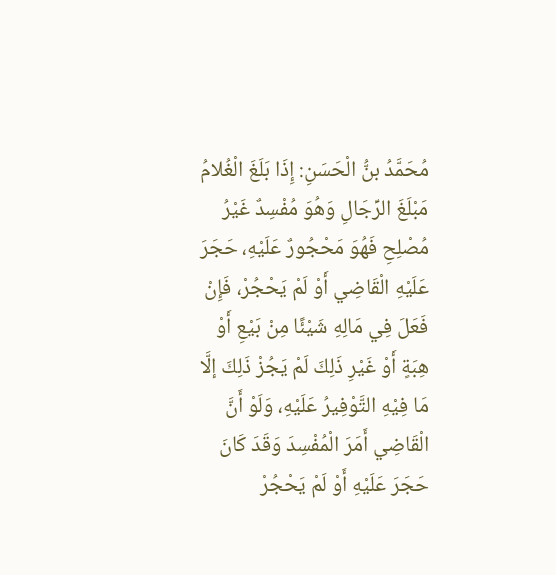مُحَمَّدُ بنُّ الْحَسَنِ: إِذَا بَلَغَ الْغُلامُ مَبْلَغَ الرِّجَالِ وَهُوَ مُفْسِدٌ غَيْرُ مُصْلِحِ فَهُوَ مَحْجُورٌ عَلَيْهِ، حَجَرَ عَلَيْهِ الْقَاضِي أَوْ لَمْ يَحْجُرْ، فَإِنْ فَعَلَ فِي مَالِهِ شَيْئًا مِنْ بَيْعِ أَوْ هِبَةٍ أَوْ غَيْرِ ذَلِكَ لَمْ يَجُزْ ذَلِكَ إلَّا مَا فِيْهِ التَّوْفِيرُ عَلَيْهِ، وَلَوْ أَنَّ الْقَاضِي أَمَرَ الْمُفْسِدَ وَقَدَ كَانَ حَجَرَ عَلَيْهِ أَوْ لَمْ يَحْجُرْ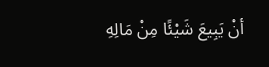أنْ يَبِيعَ شَيْئًا مِنْ مَالِهِ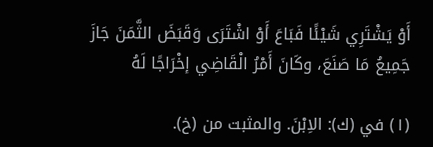أَوْ يَشْتَرِي شَيْئًا فَبَاعَ أَوْ اشْتَرَى وَقَبَضَ الثَّمَنَ جَازَ جَمِيعُ مَا صَنَعَ، وكَانَ أَمْرُ الْقَاضِي إخْرَاجًا لَهُ

(١) في (ك): الاِبْنَ. والمثبت من (خ).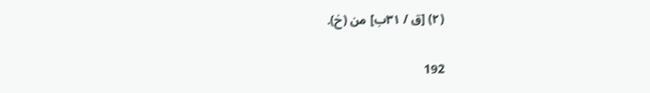(٢) [ق / ٣١ب] من (خ).

192